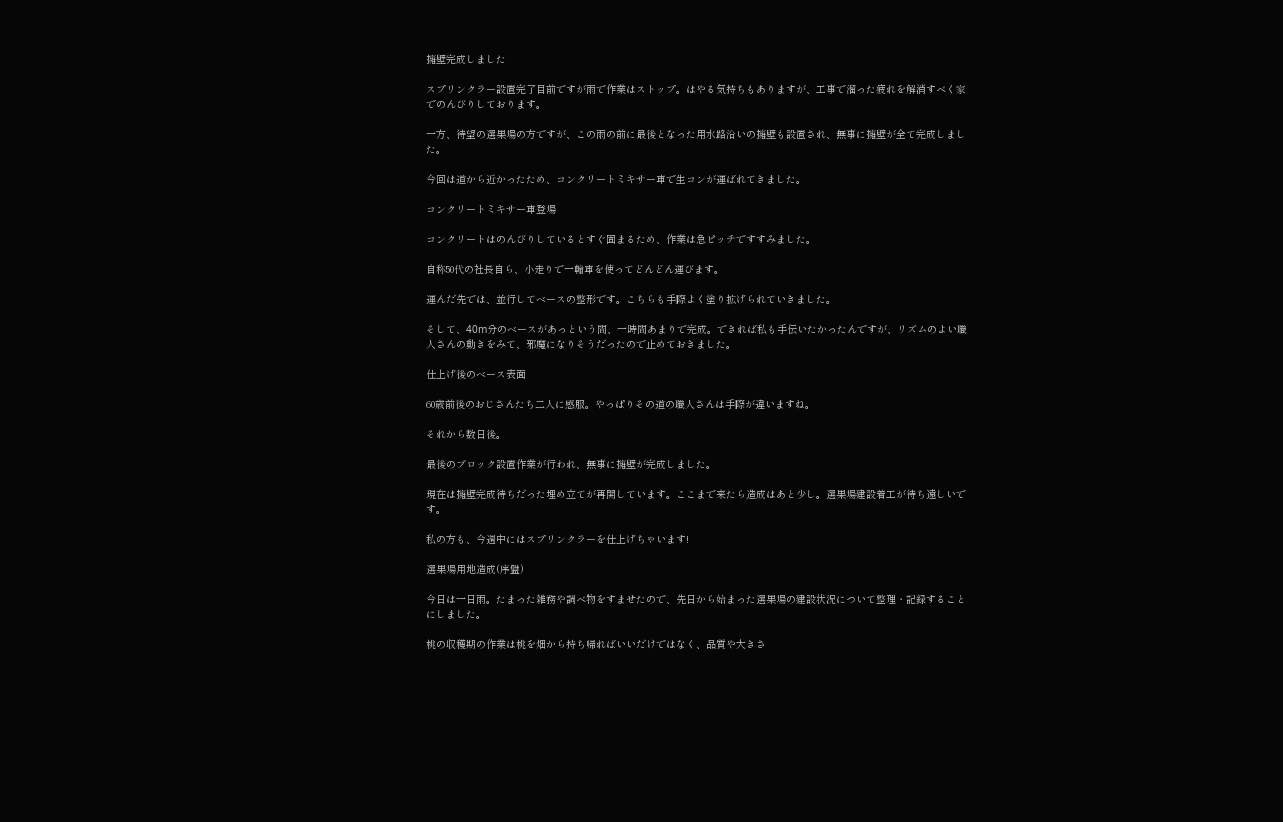擁壁完成しました

スプリンクラー設置完了目前ですが雨で作業はストップ。はやる気持ちもありますが、工事で溜った疲れを解消すべく家でのんびりしております。

一方、待望の選果場の方ですが、この雨の前に最後となった用水路沿いの擁壁も設置され、無事に擁壁が全て完成しました。

今回は道から近かったため、コンクリートミキサー車で生コンが運ばれてきました。

コンクリートミキサー車登場

コンクリートはのんびりしているとすぐ固まるため、作業は急ピッチですすみました。

自称50代の社長自ら、小走りで一輪車を使ってどんどん運びます。

運んだ先では、並行してベースの整形です。こちらも手際よく塗り拡げられていきました。

そして、40m分のベースがあっという間、一時間あまりで完成。できれば私も手伝いたかったんですが、リズムのよい職人さんの動きをみて、邪魔になりそうだったので止めておきました。

仕上げ後のベース表面

60歳前後のおじさんたち二人に感服。やっぱりその道の職人さんは手際が違いますね。

それから数日後。

最後のブロック設置作業が行われ、無事に擁壁が完成しました。

現在は擁壁完成待ちだった埋め立てが再開しています。ここまで来たら造成はあと少し。選果場建設着工が待ち遠しいです。

私の方も、今週中にはスプリンクラーを仕上げちゃいます!

選果場用地造成(序盤)

今日は一日雨。たまった雑務や調べ物をすませたので、先日から始まった選果場の建設状況について整理・記録することにしました。

桃の収穫期の作業は桃を畑から持ち帰ればいいだけではなく、品質や大きさ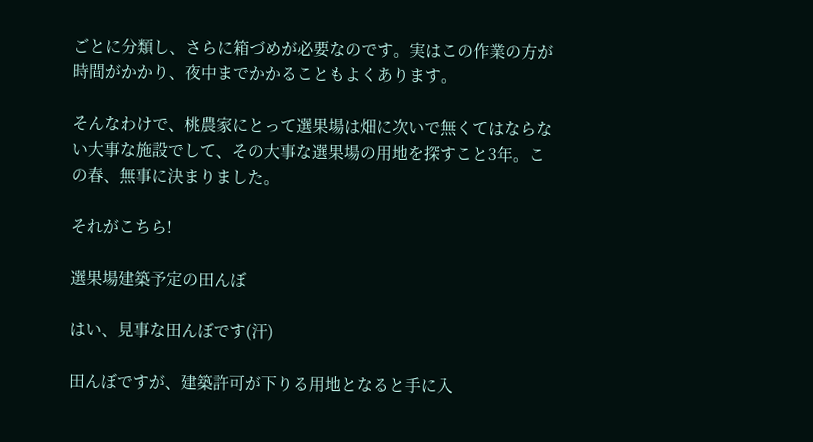ごとに分類し、さらに箱づめが必要なのです。実はこの作業の方が時間がかかり、夜中までかかることもよくあります。

そんなわけで、桃農家にとって選果場は畑に次いで無くてはならない大事な施設でして、その大事な選果場の用地を探すこと3年。この春、無事に決まりました。

それがこちら!

選果場建築予定の田んぼ

はい、見事な田んぼです(汗)

田んぼですが、建築許可が下りる用地となると手に入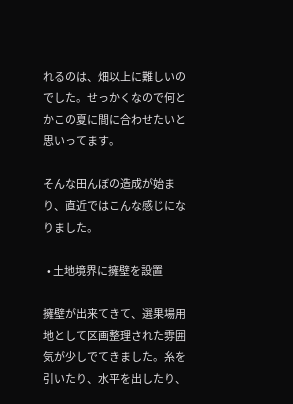れるのは、畑以上に難しいのでした。せっかくなので何とかこの夏に間に合わせたいと思いってます。

そんな田んぼの造成が始まり、直近ではこんな感じになりました。

  • 土地境界に擁壁を設置

擁壁が出来てきて、選果場用地として区画整理された雰囲気が少しでてきました。糸を引いたり、水平を出したり、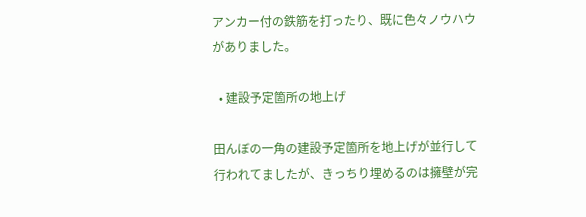アンカー付の鉄筋を打ったり、既に色々ノウハウがありました。

  • 建設予定箇所の地上げ

田んぼの一角の建設予定箇所を地上げが並行して行われてましたが、きっちり埋めるのは擁壁が完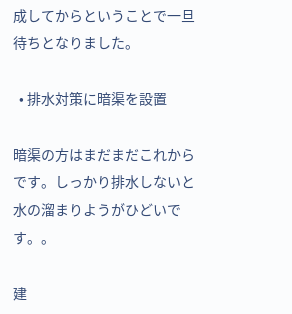成してからということで一旦待ちとなりました。

  • 排水対策に暗渠を設置

暗渠の方はまだまだこれからです。しっかり排水しないと水の溜まりようがひどいです。。

建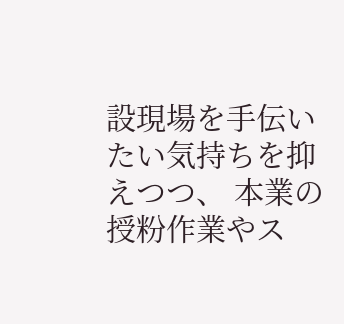設現場を手伝いたい気持ちを抑えつつ、 本業の授粉作業やス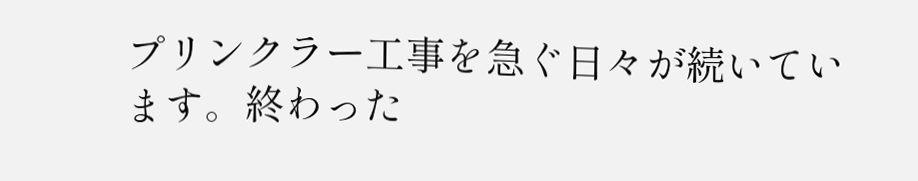プリンクラー工事を急ぐ日々が続いています。終わった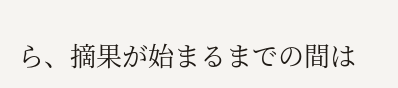ら、摘果が始まるまでの間は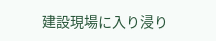建設現場に入り浸り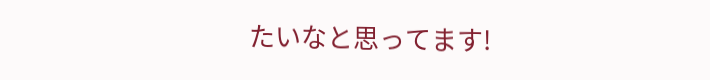たいなと思ってます!